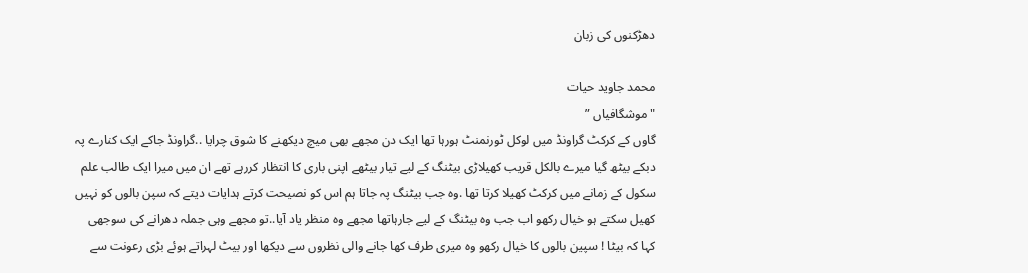دھڑکنوں کی زبان

محمد جاوید حیات
"موشگافیاں ”
گاوں کے کرکٹ گراونڈ میں لوکل ٹورنمنٹ ہورہا تھا ایک دن مجھے بھی میچ دیکھنے کا شوق چرایا ..گراونڈ جاکے ایک کنارے پہ دبکے بیٹھ گیا میرے بالکل قریب کھیلاڑی بیٹنگ کے لیے تیار بیٹھے اپنی باری کا انتظار کررہے تھے ان میں میرا ایک طالب علم سکول کے زمانے میں کرکٹ کھیلا کرتا تھا .وہ جب بیٹنگ پہ جاتا ہم اس کو نصیحت کرتے ہدایات دیتے کہ سپن بالوں کو نہیں کھیل سکتے ہو خیال رکھو اب جب وہ بیٹنگ کے لیے جارہاتھا مجھے وہ منظر یاد آیا..تو مجھے وہی جملہ دھرانے کی سوجھی کہا کہ بیٹا ! سپین بالوں کا خیال رکھو وہ میری طرف کھا جانے والی نظروں سے دیکھا اور بیٹ لہراتے ہوئے بڑی رعونت سے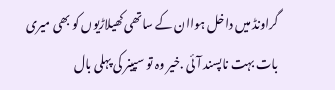گراونڈ میں داخل ہواان کے ساتھی کھیلاڑیوں کو بھی میری بات بہت ناپسند آئی .خیر وہ تو سپینر کی پہلی بال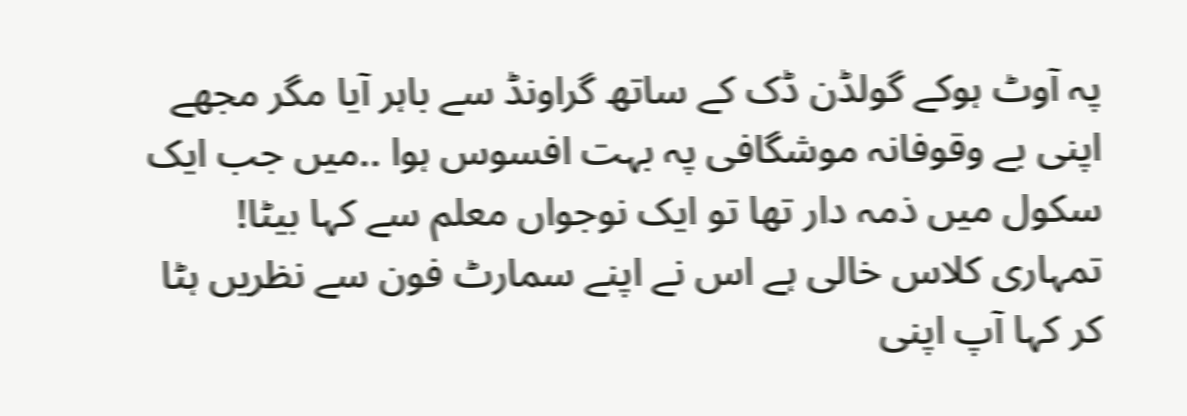پہ آوٹ ہوکے گولڈن ڈک کے ساتھ گراونڈ سے باہر آیا مگر مجھے اپنی بے وقوفانہ موشگافی پہ بہت افسوس ہوا ..میں جب ایک سکول میں ذمہ دار تھا تو ایک نوجواں معلم سے کہا بیٹا!
تمہاری کلاس خالی ہے اس نے اپنے سمارٹ فون سے نظریں ہٹا کر کہا آپ اپنی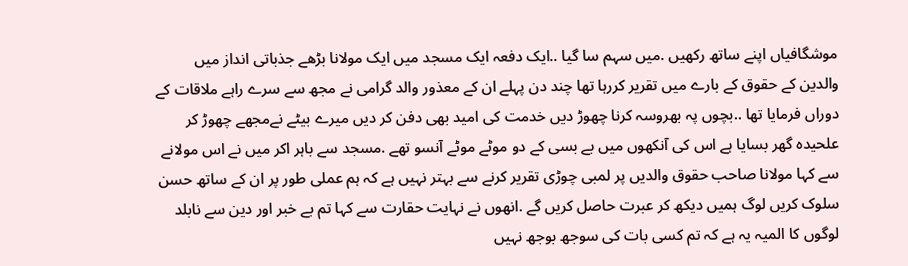موشگافیاں اپنے ساتھ رکھیں .میں سہم سا گیا ..ایک دفعہ ایک مسجد میں ایک مولانا بڑھے جذباتی انداز میں والدین کے حقوق کے بارے میں تقریر کررہا تھا چند دن پہلے ان کے معذور والد گرامی نے مجھ سے سرے راہے ملاقات کے دوراں فرمایا تھا ..بچوں پہ بھروسہ کرنا چھوڑ دیں خدمت کی امید بھی دفن کر دیں میرے بیٹے نےمجھے چھوڑ کر علحیدہ گھر بسایا ہے اس کی آنکھوں میں بے بسی کے دو موٹے موٹے آنسو تھے .مسجد سے باہر اکر میں نے اس مولانے سے کہا مولانا صاحب حقوق والدیں پر لمبی چوڑی تقریر کرنے سے بہتر نہیں ہے کہ ہم عملی طور پر ان کے ساتھ حسن سلوک کریں لوگ ہمیں دیکھ کر عبرت حاصل کریں گے .انھوں نے نہایت حقارت سے کہا تم بے خبر اور دین سے نابلد لوگوں کا المیہ یہ ہے کہ تم کسی بات کی سوجھ بوجھ نہیں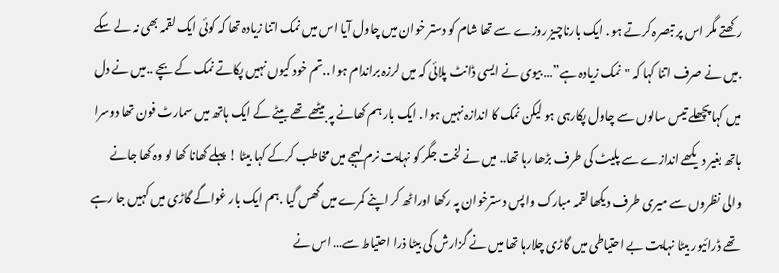رکھتے مگر اس پر تبصرہ کرتے ہو . ایک بارناچیز روزے سے تھا شام کو دستر خوان میں چاول آیا اس میں نمک اتنا زیادہ تھا کہ کوئی ایک لقمہ بھی نہ لے سکے .میں نے صرف اتنا کہا کہ "نمک زیادہ ہے”… بیوی نے ایسی ڈانٹ پلائی کہ میں لرزہ براندام ہوا ..تم خود کیوں نہیں پکاتے نمک کے بچے ..میں نے دل میں کہا پچھلے تیس سالوں سے چاول پکارہی ہو لیکن نمک کا اندازہ نہیں ہوا . ایک بار ہم کھانے پہ بیٹھے تھے بیٹے کے ایک ہاتھ میں سمارٹ فون تھا دوسرا ہاتھ بغیر دیکھے اندازے سے پلیٹ کی طرف بڑھا رہا تھا.. میں نے لخت جگر کو نہایت نرم لہجے میں مخاطب کرکے کہا بیٹا ! پہلے کھانا کھا لو وہ کھا جانے والی نظروں سے میری طرف دیکھا لقمہ مبارک واپس دسترخوان پہ رکھا اوراٹھ کر اپنے کمرے میں گھس گیا .ہم ایک بار غواگے گاڑی میں کہیں جا رہے تھے ڈرائیور بیٹا نہایت بے احتیاطی میں گاڑی چلارہا تھا میں نے گزارش کی بیٹا ذرا احتیاط سے… اس نے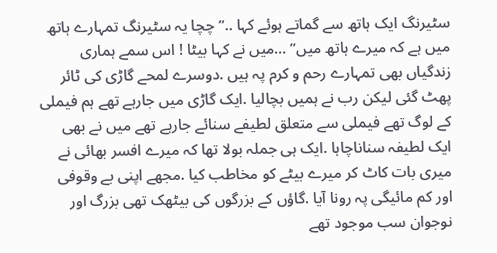سٹیرنگ ایک ہاتھ سے گماتے ہوئے کہا ..”چچا یہ سٹیرنگ تمہارے ہاتھ میں ہے کہ میرے ہاتھ میں” …میں نے کہا بیٹا ! اس سمے ہماری زندگیاں بھی تمہارے رحم و کرم پہ ہیں .دوسرے لمحے گاڑی کی ٹائر پھٹ گئی لیکن رب نے ہمیں بچالیا .ایک گاڑی میں جارہے تھے ہم فیملی کے لوگ تھے فیملی سے متعلق لطیفے سنائے جارہے تھے میں نے بھی ایک لطیفہ سناناچاہا .ایک ہی جملہ بولا تھا کہ میرے افسر بھائی نے میری بات کاٹ کر میرے بیٹے کو مخاطب کیا .مجھے اپنی بے وقوفی اور کم مائیگی پہ رونا آیا .گاؤں کے بزرگوں کی بیٹھک تھی بزرگ اور نوجوان سب موجود تھے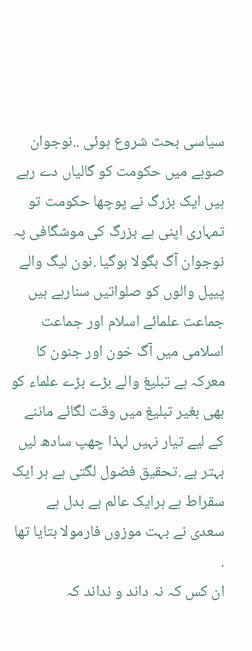سیاسی بحث شروع ہوئی ..نوجوان صوبے میں حکومت کو گالیاں دے رہے ہیں ایک بزرگ نے پوچھا حکومت تو تمہاری اپنی ہے بزرگ کی موشگافی پہ نوجوان آگ بگولا ہوگیا .نون لیگ والے پیپل والوں کو صلواتیں سنارہے ہیں جماعت علمائے اسلام اور جماعت اسلامی میں آگ خون اور جنون کا معرکہ ہے تبلیغ والے بڑے بڑے علماء کو بھی بغیر تبلیغ میں وقت لگائے ماننے کے لیے تیار نہیں لہذا چھپ سادھ لیں بہتر ہے .تحقیق فضول لگتی ہے ہر ایک سقراط ہے ہرایک عالم بے بدل ہے سعدی نے بہت موزوں فارمولا بتایا تھا .
ان کس کہ نہ داند و نداند کہ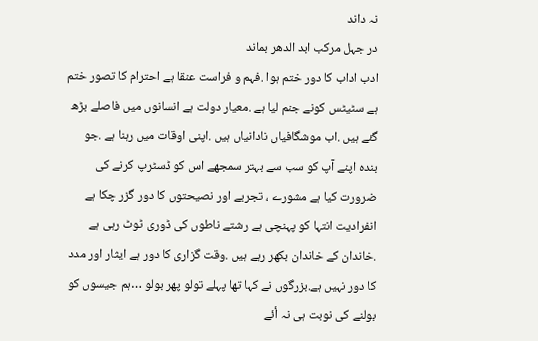نہ داند
در جہل مرکب ابد الدھر بماند
ادب اداب کا دور ختم ہوا .فہم و فراست عنقا ہے احترام کا تصور ختم ہے سٹیٹس کونے جنم لیا ہے .معیار دولت ہے انسانوں میں فاصلے بڑھ گئے ہیں .اب موشگافیاں نادانیاں ہیں .اپنی اوقات میں رہنا ہے .جو بندہ اپنے آپ کو سب سے بہتر سمجھے اس کو ڈسٹرپ کرنے کی ضرورت کیا ہے مشورے ، تجربے اور نصیحتوں کا دور گزر چکا ہے انفرادیت انتہا کو پہنچی ہے رشتے ناطوں کی ڈوری ٹوٹ رہی ہے .خاندان کے خاندان بکھر رہے ہیں .وقت گزاری کا دور ہے ایثار اور مدد کا دور نہیں ہے.بزرگوں نے کہا تھا پہلے تولو پھر بولو …ہم جیسوں کو بولنے کی نوبت ہی نہ أئے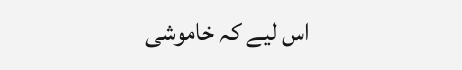اس لیے کہ خاموشی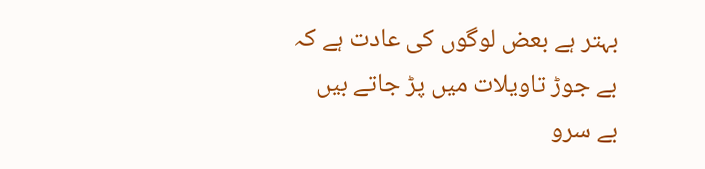بہتر ہے بعض لوگوں کی عادت ہے کہ بے جوڑ تاویلات میں پڑ جاتے بیں بے سرو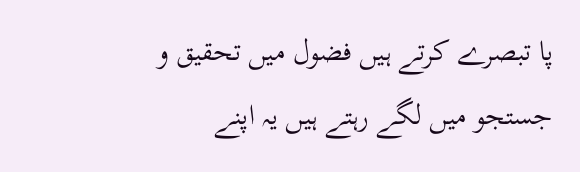پا تبصرے کرتے ہیں فضول میں تحقیق و جستجو میں لگے رہتے ہیں یہ اپنے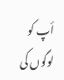أپ کو لوگوں کی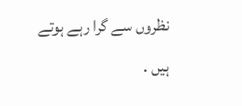نظروں سے گرا رہے ہوتے ہیں .